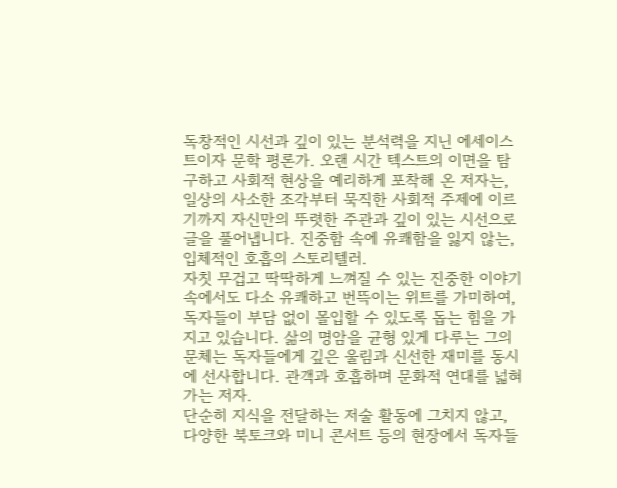독창적인 시선과 깊이 있는 분석력을 지닌 에세이스트이자 문학 평론가. 오랜 시간 텍스트의 이면을 탐구하고 사회적 현상을 예리하게 포착해 온 저자는, 일상의 사소한 조각부터 묵직한 사회적 주제에 이르기까지 자신만의 뚜렷한 주관과 깊이 있는 시선으로 글을 풀어냅니다. 진중함 속에 유쾌함을 잃지 않는, 입체적인 호흡의 스토리텔러.
자칫 무겁고 딱딱하게 느껴질 수 있는 진중한 이야기 속에서도 다소 유쾌하고 번뜩이는 위트를 가미하여, 독자들이 부담 없이 몰입할 수 있도록 돕는 힘을 가지고 있습니다. 삶의 명암을 균형 있게 다루는 그의 문체는 독자들에게 깊은 울림과 신선한 재미를 동시에 선사합니다. 관객과 호흡하며 문화적 연대를 넓혀가는 저자.
단순히 지식을 전달하는 저술 활동에 그치지 않고, 다양한 북토크와 미니 콘서트 등의 현장에서 독자들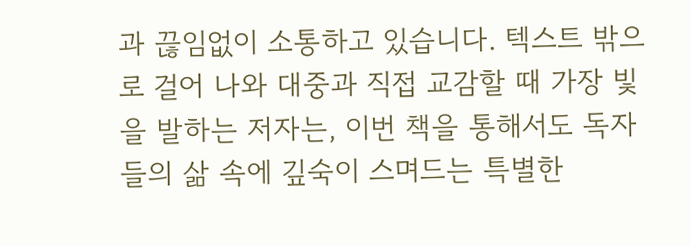과 끊임없이 소통하고 있습니다. 텍스트 밖으로 걸어 나와 대중과 직접 교감할 때 가장 빛을 발하는 저자는, 이번 책을 통해서도 독자들의 삶 속에 깊숙이 스며드는 특별한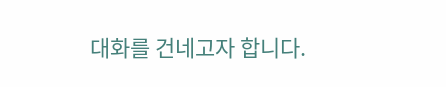대화를 건네고자 합니다.